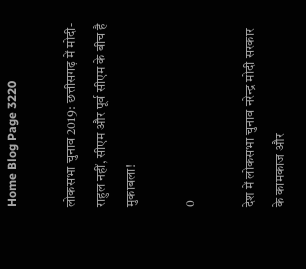Home Blog Page 3220

लोकसभा चुनाव 2019: छत्तीसगढ़ में मोदी-राहुल नहीं, सीएम और पूर्व सीएम के बीच है मुकाबला!

0

देश में लोकसभा चुनाव नरेन्द्र मोदी सरकार के कामकाज और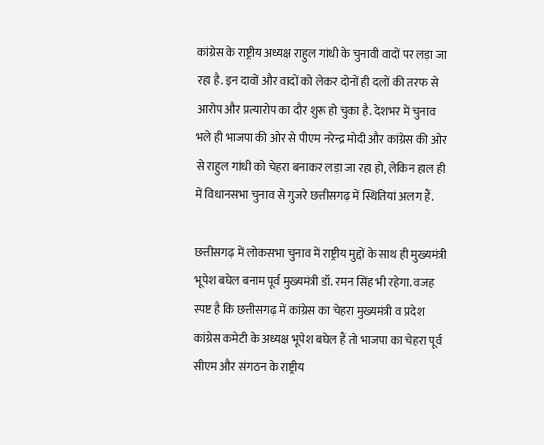कांग्रेस के राष्ट्रीय अध्यक्ष राहुल गांधी के चुनावी वादों पर लड़ा जा रहा है. इन दावों और वादों को लेकर दोनों ही दलों की तरफ से आरोप और प्रत्यारोप का दौर शुरू हो चुका है. देशभर में चुनाव भले ही भाजपा की ओर से पीएम नरेन्द्र मोदी और कांग्रेस की ओर से राहुल गांधी को चेहरा बनाकर लड़ा जा रहा हो, लेकिन हाल ही में विधानसभा चुनाव से गुजरे छत्तीसगढ़ में स्थितियां अलग हैं.

छत्तीसगढ़ में लोकसभा चुनाव में राष्ट्रीय मुद्दों के साथ ही मुख्यमंत्री भूपेश बघेल बनाम पूर्व मुख्यमंत्री डॉ. रमन सिंह भी रहेगा. वजह स्पष्ट है कि छत्तीसगढ़ में कांग्रेस का चेहरा मुख्यमंत्री व प्रदेश कांग्रेस कमेटी के अध्यक्ष भूपेश बघेल हैं तो भाजपा का चेहरा पूर्व सीएम और संगठन के राष्ट्रीय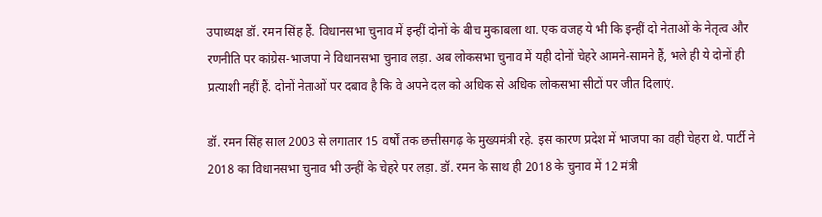उपाध्यक्ष डॉ. रमन सिंह हैं. विधानसभा चुनाव में इन्हीं दोनों के बीच मुकाबला था. एक वजह ये भी कि इन्हीं दो नेताओं के नेतृत्व और रणनीति पर कांग्रेस-भाजपा ने विधानसभा चुनाव लड़ा. अब लोकसभा चुनाव में यही दोनों चेहरे आमने-सामने हैं, भले ही ये दोनों ही प्रत्याशी नहीं हैं. दोनों नेताओं पर दबाव है कि वे अपने दल को अधिक से अधिक लोकसभा सीटों पर जीत दिलाएं.

डॉ. रमन सिंह साल 2003 से लगातार 15 वर्षों तक छत्तीसगढ़ के मुख्यमंत्री रहे. इस कारण प्रदेश में भाजपा का वही चेहरा थे. पार्टी ने 2018 का विधानसभा चुनाव भी उन्हीं के चेहरे पर लड़ा. डॉ. रमन के साथ ही 2018 के चुनाव में 12 मंत्री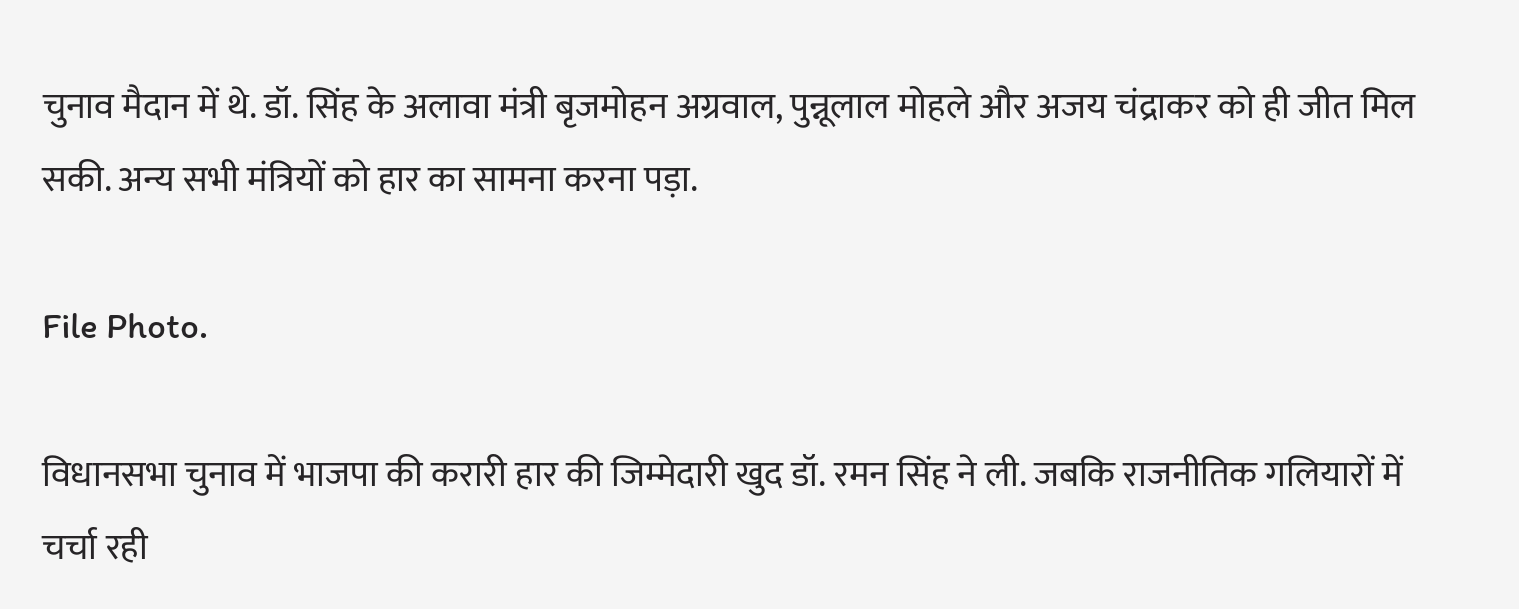चुनाव मैदान में थे. डॉ. सिंह के अलावा मंत्री बृजमोहन अग्रवाल, पुन्नूलाल मोहले और अजय चंद्राकर को ही जीत मिल सकी. अन्य सभी मंत्रियों को हार का सामना करना पड़ा.

File Photo.

विधानसभा चुनाव में भाजपा की करारी हार की जिम्मेदारी खुद डॉ. रमन सिंह ने ली. जबकि राजनीतिक गलियारों में चर्चा रही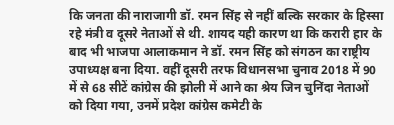कि जनता की नाराजागी डॉ. रमन सिंह से नहीं बल्कि सरकार के हिस्सा रहे मंत्री व दूसरे नेताओं से थी. शायद यही कारण था कि करारी हार के बाद भी भाजपा आलाकमान ने डॉ. रमन सिंह को संगठन का राष्ट्रीय उपाध्यक्ष बना दिया. वहीं दूसरी तरफ विधानसभा चुनाव 2018 में 90 में से 68 सीटें कांग्रेस की झोली में आने का श्रेय जिन चुनिंदा नेताओं को दिया गया, उनमें प्रदेश कांग्रेस कमेटी के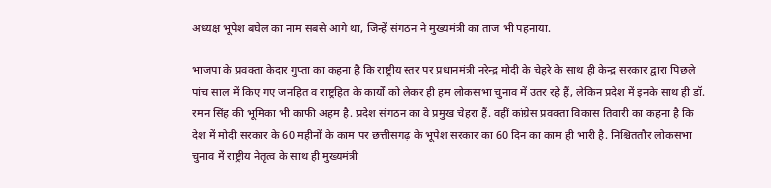अध्यक्ष भूपेश बघेल का नाम सबसे आगे था, जिन्हें संगठन ने मुख्यमंत्री का ताज भी पहनाया.

भाजपा के प्रवक्ता केदार गुप्ता का कहना है कि राष्ट्रीय स्तर पर प्रधानमंत्री नरेन्द्र मोदी के चेहरे के साथ ही केन्द्र सरकार द्वारा पिछले पांच साल में किए गए जनहित व राष्ट्रहित के कार्यों को लेकर ही हम लोकसभा चुनाव में उतर रहे हैं, लेकिन प्रदेश में इनके साथ ही डॉ. रमन सिंह की भूमिका भी काफी अहम है. प्रदेश संगठन का वे प्रमुख चेहरा हैं. वहीं कांग्रेस प्रवक्ता विकास तिवारी का कहना है कि देश में मोदी सरकार के 60 महीनों के काम पर छत्तीसगढ़ के भूपेश सरकार का 60 दिन का काम ही भारी है. निश्चिततौर लोकसभा चुनाव में राष्ट्रीय नेतृत्व के साथ ही मुख्यमंत्री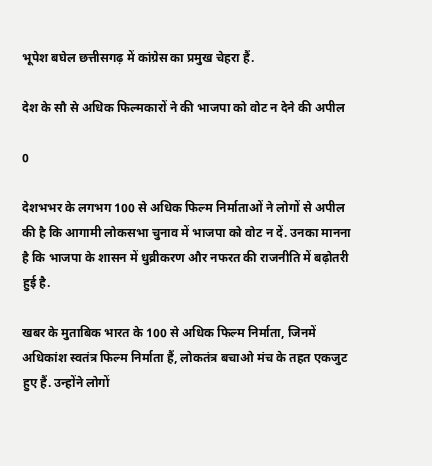भूपेश बघेल छत्तीसगढ़ में कांग्रेस का प्रमुख चेहरा हैं.

देश के सौ से अधिक फिल्मकारों ने की भाजपा को वोट न देने की अपील

0

देशभभर के लगभग 100 से अधिक फिल्म निर्माताओं ने लोगों से अपील की है कि आगामी लोकसभा चुनाव में भाजपा को वोट न दें. उनका मानना है कि भाजपा के शासन में धुव्रीकरण और नफरत की राजनीति में बढ़ोतरी हुई है.

खबर के मुताबिक भारत के 100 से अधिक फिल्म निर्माता, जिनमें अधिकांश स्वतंत्र फिल्म निर्माता हैं, लोकतंत्र बचाओ मंच के तहत एकजुट हुए हैं. उन्होंने लोगों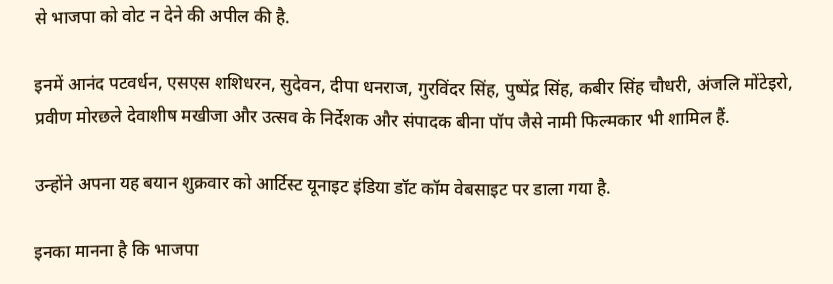से भाजपा को वोट न देने की अपील की है.

इनमें आनंद पटवर्धन, एसएस शशिधरन, सुदेवन, दीपा धनराज, गुरविंदर सिंह, पुष्पेंद्र सिंह, कबीर सिंह चौधरी, अंजलि मोंटेइरो, प्रवीण मोरछले देवाशीष मखीजा और उत्सव के निर्देशक और संपादक बीना पॉप जैसे नामी फिल्मकार भी शामिल हैं.

उन्होंने अपना यह बयान शुक्रवार को आर्टिस्ट यूनाइट इंडिया डॉट कॉम वेबसाइट पर डाला गया है.

इनका मानना है कि भाजपा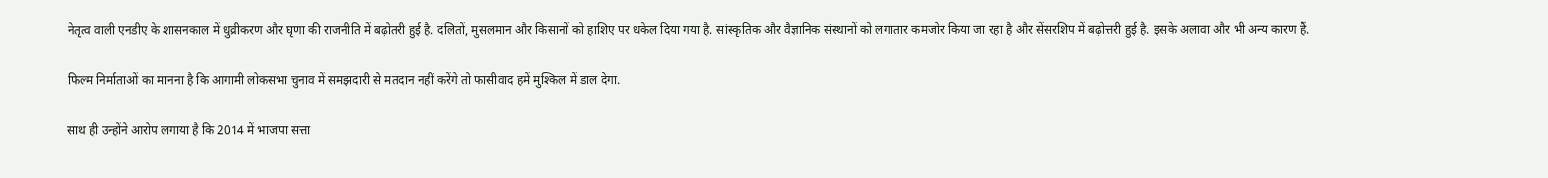नेतृत्व वाली एनडीए के शासनकाल में धुव्रीकरण और घृणा की राजनीति में बढ़ोतरी हुई है. दलितों, मुसलमान और किसानों को हाशिए पर धकेल दिया गया है. सांस्कृतिक और वैज्ञानिक संस्थानों को लगातार कमजोर किया जा रहा है और सेंसरशिप में बढ़ोत्तरी हुई है. इसके अलावा और भी अन्य कारण हैं.

फिल्म निर्माताओं का मानना है कि आगामी लोकसभा चुनाव में समझदारी से मतदान नहीं करेंगे तो फासीवाद हमें मुश्किल में डाल देगा.

साथ ही उन्होंने आरोप लगाया है कि 2014 में भाजपा सत्ता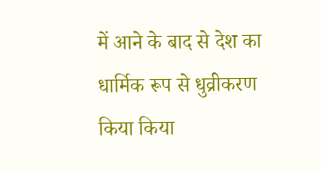में आने के बाद से देश का धार्मिक रूप से धुव्रीकरण किया किया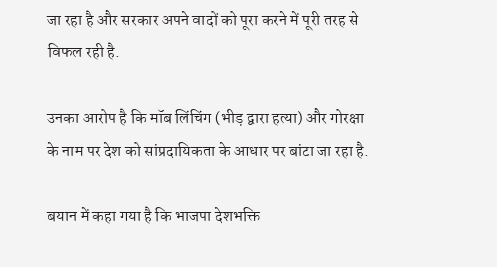जा रहा है और सरकार अपने वादों को पूरा करने में पूरी तरह से विफल रही है.

उनका आरोप है कि मॉब लिंचिंग (भीड़ द्वारा हत्या) और गोरक्षा के नाम पर देश को सांप्रदायिकता के आधार पर बांटा जा रहा है.

बयान में कहा गया है कि भाजपा देशभक्ति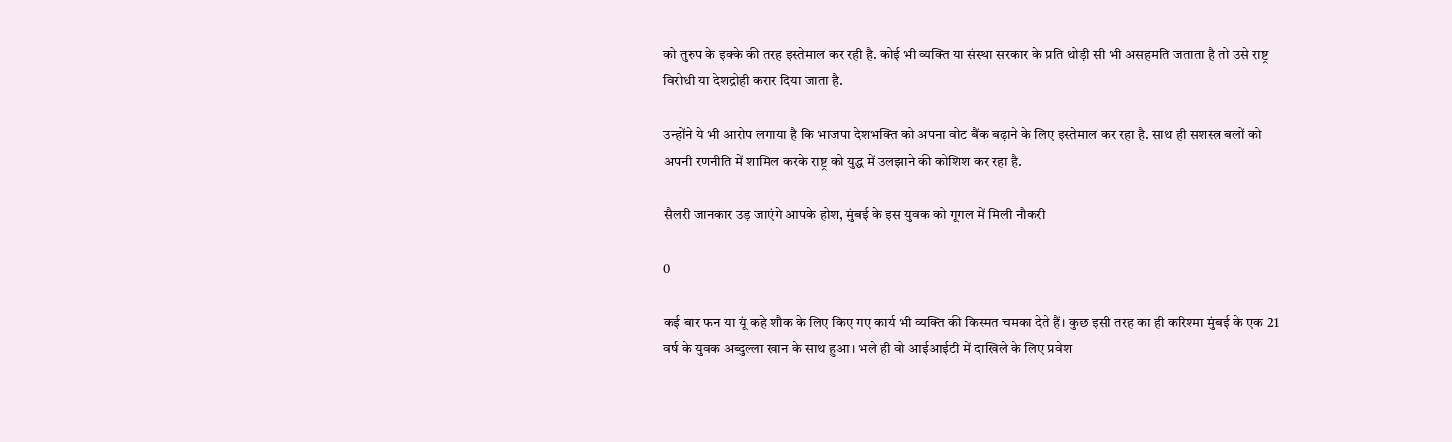को तुरुप के इक्के की तरह इस्तेमाल कर रही है. कोई भी व्यक्ति या संस्था सरकार के प्रति थोड़ी सी भी असहमति जताता है तो उसे राष्ट्र विरोधी या देशद्रोही करार दिया जाता है.

उन्होंने ये भी आरोप लगाया है कि भाजपा देशभक्ति को अपना वोट बैंक बढ़ाने के लिए इस्तेमाल कर रहा है. साथ ही सशस्त्र बलों को अपनी रणनीति में शामिल करके राष्ट्र को युद्ध में उलझाने की कोशिश कर रहा है.

सैलरी जानकार उड़ जाएंगे आपके होश, मुंबई के इस युवक को गूगल में मिली नौकरी

0

कई बार फन या यूं कहे शौक के लिए किए गए कार्य भी व्यक्ति की किस्मत चमका देते हैं। कुछ इसी तरह का ही करिश्मा मुंबई के एक 21 वर्ष के युवक अब्दुल्ला खान के साथ हुआ। भले ही वो आईआईटी में दाखिले के लिए प्रवेश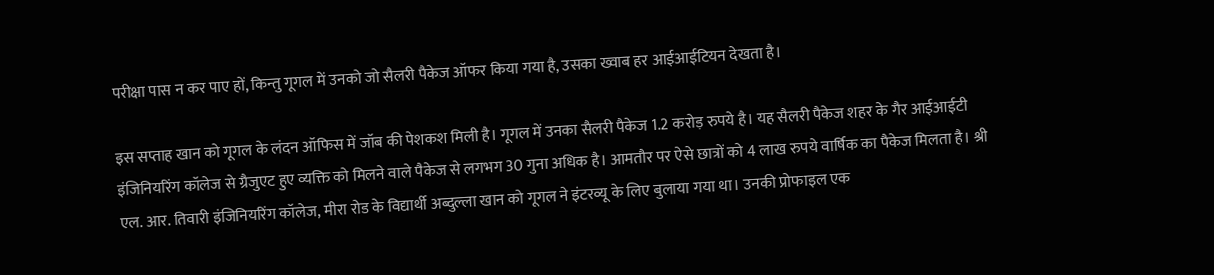परीक्षा पास न कर पाए हों, किन्तु गूगल में उनको जो सैलरी पैकेज ऑफर किया गया है, उसका ख्वाब हर आईआईटियन देखता है।

इस सप्ताह खान को गूगल के लंदन ऑफिस में जॉब की पेशकश मिली है। गूगल में उनका सैलरी पैकेज 1.2 करोड़ रुपये है। यह सैलरी पैकेज शहर के गैर आईआईटी इंजिनियरिंग कॉलेज से ग्रैजुएट हुए व्यक्ति को मिलने वाले पैकेज से लगभग 30 गुना अधिक है। आमतौर पर ऐसे छात्रों को 4 लाख रुपये वार्षिक का पैकेज मिलता है। श्री एल. आर. तिवारी इंजिनियरिंग कॉलेज, मीरा रोड के विद्यार्थी अब्दुल्ला खान को गूगल ने इंटरव्यू के लिए बुलाया गया था। उनकी प्रोफाइल एक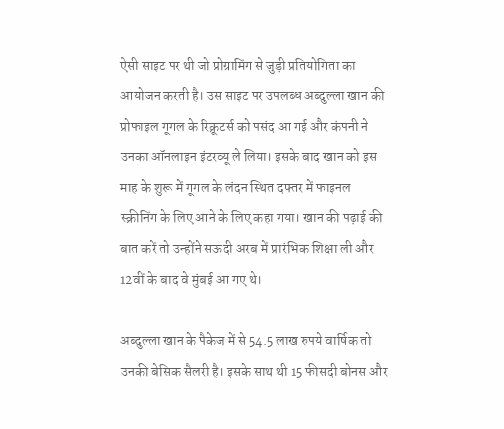ऐसी साइट पर थी जो प्रोग्रामिंग से जुड़ी प्रतियोगिता का आयोजन करती है। उस साइट पर उपलब्ध अब्दुल्ला खान की प्रोफाइल गूगल के रिक्रूटर्स को पसंद आ गई और कंपनी ने उनका ऑनलाइन इंटरव्यू ले लिया। इसके बाद खान को इस माह के शुरू में गूगल के लंदन स्थित दफ्तर में फाइनल स्क्रीनिंग के लिए आने के लिए कहा गया। खान की पढ़ाई की बात करें तो उन्होंने सऊदी अरब में प्रारंभिक शिक्षा ली और 12वीं के बाद वे मुंबई आ गए थे।

अब्दुल्ला खान के पैकेज में से 54.5 लाख रुपये वार्षिक तो उनकी बेसिक सैलरी है। इसके साथ थी 15 फीसदी बोनस और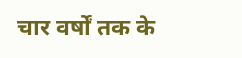चार वर्षों तक के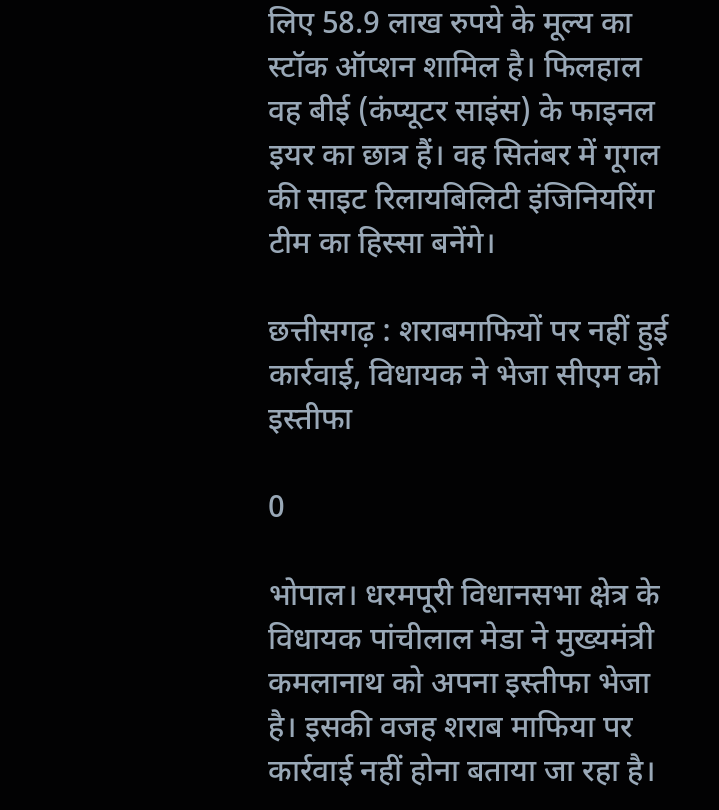लिए 58.9 लाख रुपये के मूल्य का स्टॉक ऑप्शन शामिल है। फिलहाल वह बीई (कंप्यूटर साइंस) के फाइनल इयर का छात्र हैं। वह सितंबर में गूगल की साइट रिलायबिलिटी इंजिनियरिंग टीम का हिस्सा बनेंगे।

छत्तीसगढ़ : शराबमाफियों पर नहीं हुई कार्रवाई, विधायक ने भेजा सीएम को इस्तीफा

0

भोपाल। धरमपूरी विधानसभा क्षेत्र के विधायक पांचीलाल मेडा ने मुख्यमंत्री कमलानाथ को अपना इस्तीफा भेजा है। इसकी वजह शराब माफिया पर कार्रवाई नहीं होना बताया जा रहा है।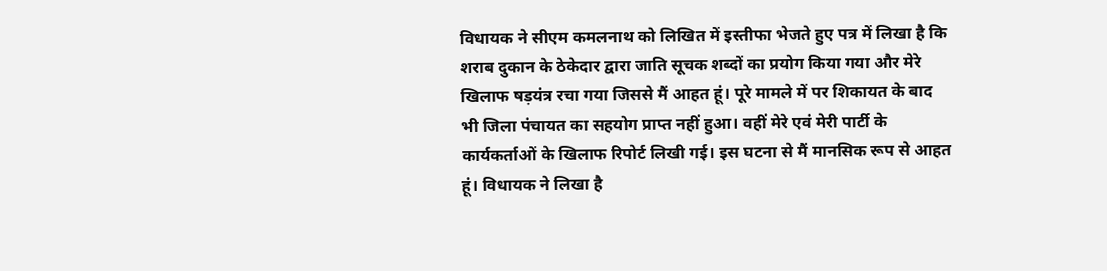विधायक ने सीएम कमलनाथ को लिखित में इस्तीफा भेजते हुए पत्र में लिखा है कि शराब दुकान के ठेकेदार द्वारा जाति सूचक शब्दों का प्रयोग किया गया और मेरे खिलाफ षड़यंत्र रचा गया जिससे मैं आहत हूं। पूरे मामले में पर शिकायत के बाद भी जिला पंचायत का सहयोग प्राप्त नहीं हुआ। वहीं मेरे एवं मेरी पार्टी के कार्यकर्ताओं के खिलाफ रिपोर्ट लिखी गई। इस घटना से मैं मानसिक रूप से आहत हूं। विधायक ने लिखा है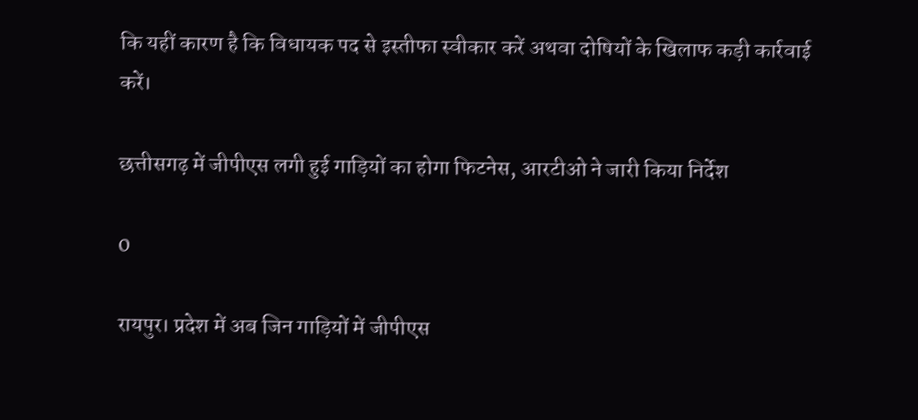कि यहीं कारण है कि विधायक पद से इस्तीफा स्वीकार करें अथवा दोषियों के खिलाफ कड़ी कार्रवाई करें।

छत्तीसगढ़ में जीपीएस लगी हुई गाड़ियों का होगा फिटनेस, आरटीओ ने जारी किया निर्देश

0

रायपुर। प्रदेश में अब जिन गाड़ियों में जीपीएस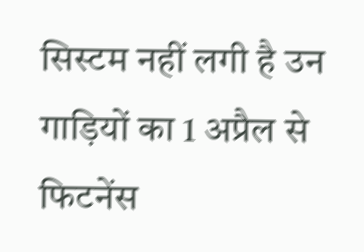सिस्टम नहीं लगी है उन गाड़ियों का 1 अप्रैल से फिटनेंस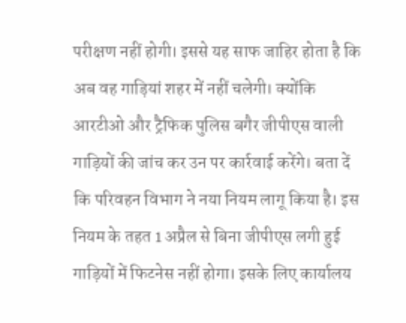परीक्षण नहीं होगी। इससे यह साफ जाहिर होता है कि अब वह गाड़ियां शहर में नहीं चलेगी। क्योंकि आरटीओ और ट्रैफिक पुलिस बगैर जीपीएस वाली गाड़ियों की जांच कर उन पर कार्रवाई करेंगे। बता दें कि परिवहन विभाग ने नया नियम लागू किया है। इस नियम के तहत 1 अप्रैल से बिना जीपीएस लगी हुई गाड़ियों में फिटनेस नहीं होगा। इसके लिए कार्यालय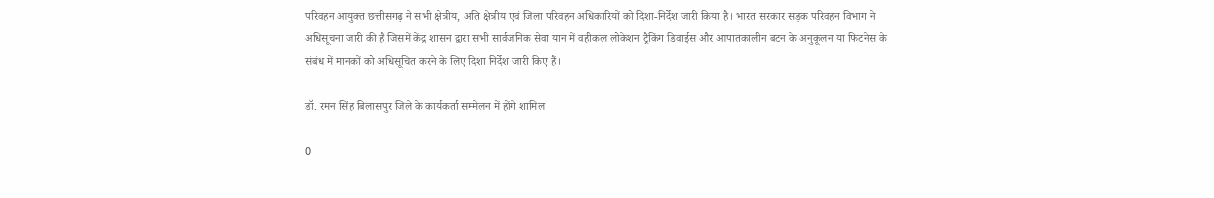परिवहन आयुक्त छत्तीसगढ़ ने सभी क्षेत्रीय, अति क्षेत्रीय एवं जिला परिवहन अधिकारियों को दिशा-निर्देश जारी किया है। भारत सरकार सड़क परिवहन विभाग ने अधिसूचना जारी की है जिसमें केंद्र शासन द्वारा सभी सार्वजनिक सेवा यान में वहीकल लोकेशन ट्रैकिंग डिवाईस और आपातकालीन बटन के अनुकूलन या फिटनेस के संबंध में मानकों को अधिसूचित करने के लिए दिशा निर्देश जारी किए हैं।

डॉ. रमन सिंह बिलासपुर जिले के कार्यकर्ता सम्मेलन में होंगे शामिल

0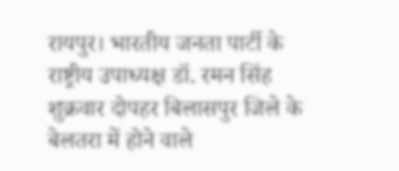रायपुर। भारतीय जनता पार्टी के राष्ट्रीय उपाध्यक्ष डॉ. रमन सिंह शुक्रवार दोपहर बिलासपुर जिले के बेलतरा में होने वाले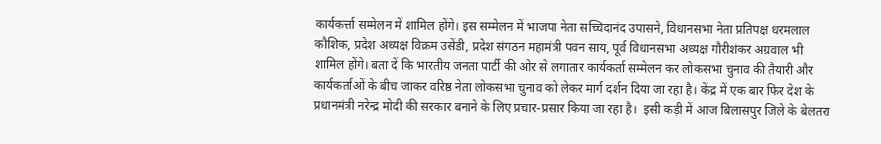कार्यकर्त्ता सम्मेलन में शामिल होंगे। इस सम्मेलन में भाजपा नेता सच्चिदानंद उपासने, विधानसभा नेता प्रतिपक्ष धरमलाल कौशिक, प्रदेश अध्यक्ष विक्रम उसेंडी, प्रदेश संगठन महामंत्री पवन साय, पूर्व विधानसभा अध्यक्ष गौरीशंकर अग्रवाल भी शामिल होंगे। बता दें कि भारतीय जनता पार्टी की ओर से लगातार कार्यकर्ता सम्मेलन कर लोकसभा चुनाव की तैयारी और कार्यकर्ताओं के बीच जाकर वरिष्ठ नेता लोकसभा चुनाव को लेकर मार्ग दर्शन दिया जा रहा है। केंद्र में एक बार फिर देश के प्रधानमंत्री नरेन्द्र मोदी की सरकार बनाने के लिए प्रचार-प्रसार किया जा रहा है।  इसी कड़ी में आज बिलासपुर जिले के बेलतरा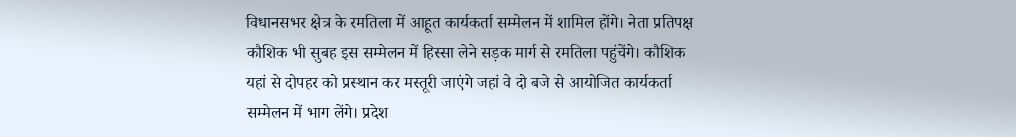विधानसभर क्षेत्र के रमतिला में आहूत कार्यकर्ता सम्मेलन में शामिल होंगे। नेता प्रतिपक्ष कौशिक भी सुबह इस सम्मेलन में हिस्सा लेने सड़क मार्ग से रमतिला पहुंचेंगे। कौशिक यहां से दोपहर को प्रस्थान कर मस्तूरी जाएंगे जहां वे दो बजे से आयोजित कार्यकर्ता सम्मेलन में भाग लेंगे। प्रदेश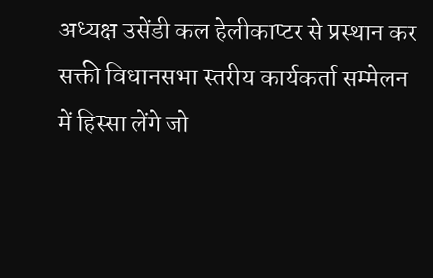अध्यक्ष उसेंडी कल हेलीकाप्टर से प्रस्थान कर सक्ती विधानसभा स्तरीय कार्यकर्ता सम्मेलन में हिस्सा लेंगे जो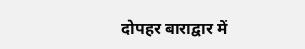दोपहर बाराद्वार में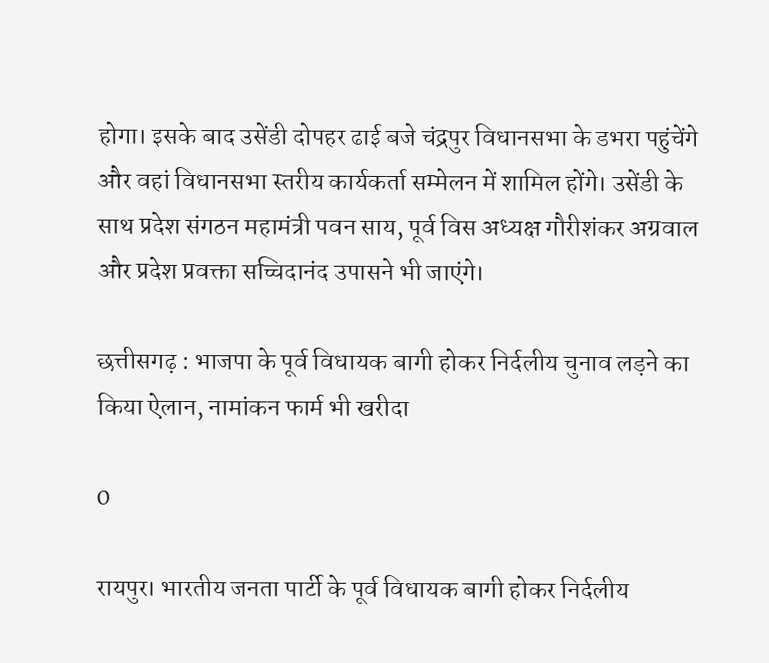होगा। इसके बाद उसेंडी दोपहर ढाई बजे चंद्रपुर विधानसभा के डभरा पहुंचेंगे और वहां विधानसभा स्तरीय कार्यकर्ता सम्मेलन में शामिल होंगे। उसेंडी के साथ प्रदेश संगठन महामंत्री पवन साय, पूर्व विस अध्यक्ष गौरीशंकर अग्रवाल और प्रदेश प्रवक्ता सच्चिदानंद उपासने भी जाएंगे।

छत्तीसगढ़ : भाजपा के पूर्व विधायक बागी होकर निर्दलीय चुनाव लड़ने का किया ऐलान, नामांकन फार्म भी खरीदा

0

रायपुर। भारतीय जनता पार्टी के पूर्व विधायक बागी होकर निर्दलीय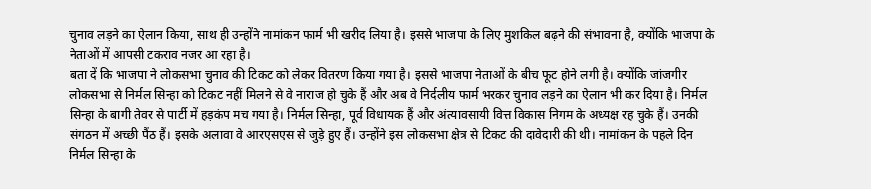चुनाव लड़ने का ऐलान किया, साथ ही उन्होंने नामांकन फार्म भी खरीद लिया है। इससे भाजपा के लिए मुशकिल बढ़ने की संभावना है, क्योंकि भाजपा के नेताओं में आपसी टकराव नजर आ रहा है।
बता दें कि भाजपा ने लोकसभा चुनाव की टिकट को लेकर वितरण किया गया है। इससे भाजपा नेताओं के बीच फूट होने लगी है। क्योंकि जांजगीर लोकसभा से निर्मल सिन्हा को टिकट नहीं मिलने से वे नाराज हो चुके हैं और अब वे निर्दलीय फार्म भरकर चुनाव लड़ने का ऐलान भी कर दिया है। निर्मल सिन्हा के बागी तेवर से पार्टी में हड़कंप मच गया है। निर्मल सिन्हा, पूर्व विधायक हैं और अंत्यावसायी वित्त विकास निगम के अध्यक्ष रह चुके हैं। उनकी संगठन में अच्छी पैंठ हैं। इसके अलावा वे आरएसएस से जुड़े हुए हैं। उन्होंने इस लोकसभा क्षेत्र से टिकट की दावेदारी की थी। नामांकन के पहले दिन निर्मल सिन्हा के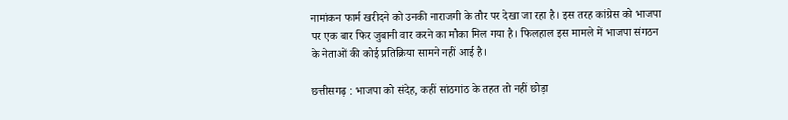नामांकन फार्म खरीदने को उनकी नाराजगी के तौर पर देखा जा रहा है। इस तरह कांग्रेस को भाजपा पर एक बार फिर जुबानी वार करने का मौका मिल गया है। फिलहाल इस मामले में भाजपा संगठन के नेताओं की कोई प्रतिक्रिया सामने नहीं आई है।

छत्तीसगढ़ : भाजपा को संदेह, कहीं सांठगांठ के तहत तो नहीं छोड़ा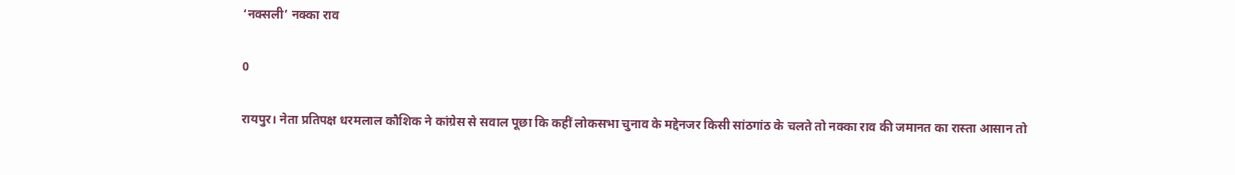‘नक्सली’ नक्का राव

0

रायपुर। नेता प्रतिपक्ष धरमलाल कौशिक ने कांग्रेस से सवाल पूछा कि कहीं लोकसभा चुनाव के मद्देनजर किसी सांठगांठ के चलते तो नक्का राव की जमानत का रास्ता आसान तो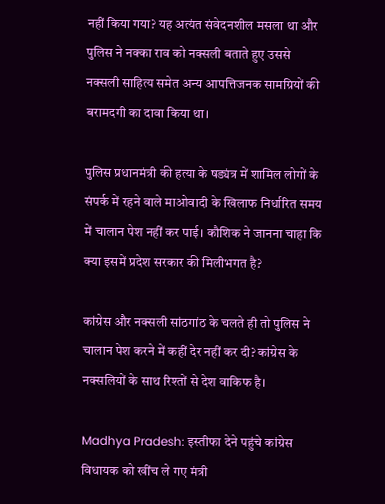नहीं किया गया? यह अत्यंत संवेदनशील मसला था और पुलिस ने नक्का राव को नक्सली बताते हुए उससे नक्सली साहित्य समेत अन्य आपत्तिजनक सामग्रियों की बरामदगी का दावा किया था।

पुलिस प्रधानमंत्री की हत्या के षड्यंत्र में शामिल लोगों के संपर्क में रहने वाले माओवादी के खिलाफ निर्धारित समय में चालान पेश नहीं कर पाई। कौशिक ने जानना चाहा कि क्या इसमें प्रदेश सरकार की मिलीभगत है?

कांग्रेस और नक्सली सांठगांठ के चलते ही तो पुलिस ने चालान पेश करने में कहीं देर नहीं कर दी? कांग्रेस के नक्सलियों के साथ रिश्तों से देश वाकिफ है।

Madhya Pradesh: इस्तीफा देने पहुंचे कांग्रेस विधायक को खींच ले गए मंत्री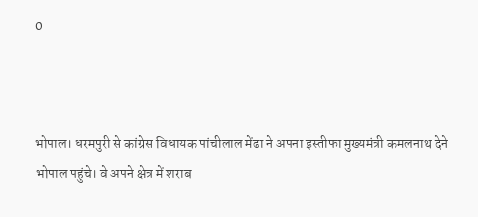0



भोपाल। धरमपुरी से कांग्रेस विधायक पांचीलाल मेंढा ने अपना इस्तीफा मुख्यमंत्री कमलनाथ देने भोपाल पहुंचे। वे अपने क्षेत्र में शराब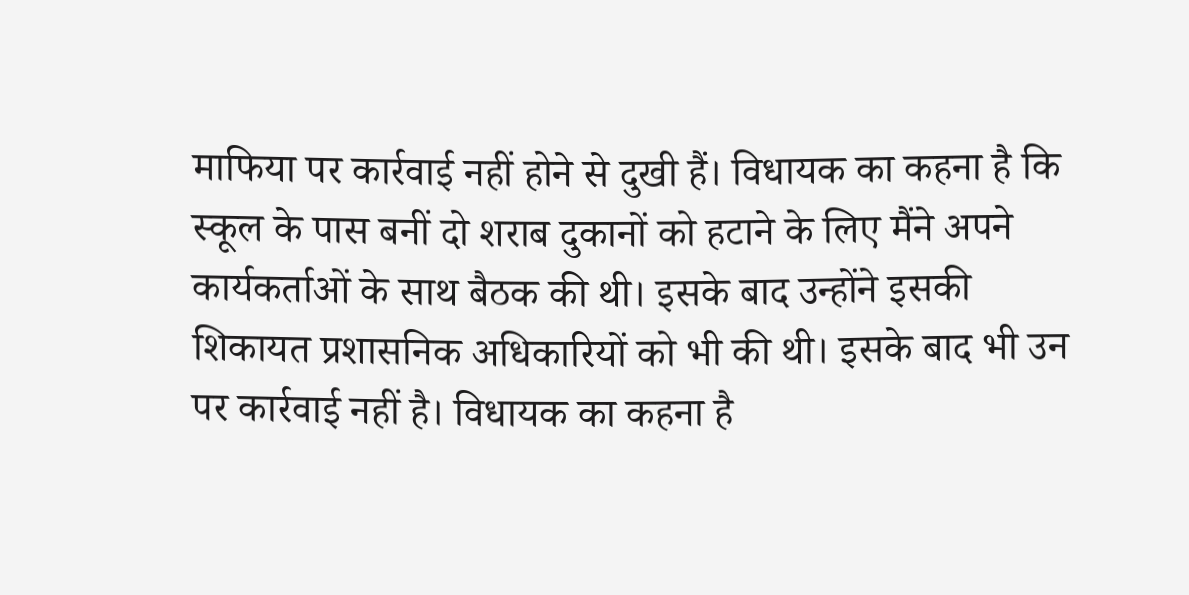माफिया पर कार्रवाई नहीं होने से दुखी हैं। विधायक का कहना है कि स्कूल के पास बनीं दो शराब दुकानों को हटाने के लिए मैंने अपने कार्यकर्ताओं के साथ बैठक की थी। इसके बाद उन्होंने इसकी शिकायत प्रशासनिक अधिकारियों को भी की थी। इसके बाद भी उन पर कार्रवाई नहीं है। विधायक का कहना है‍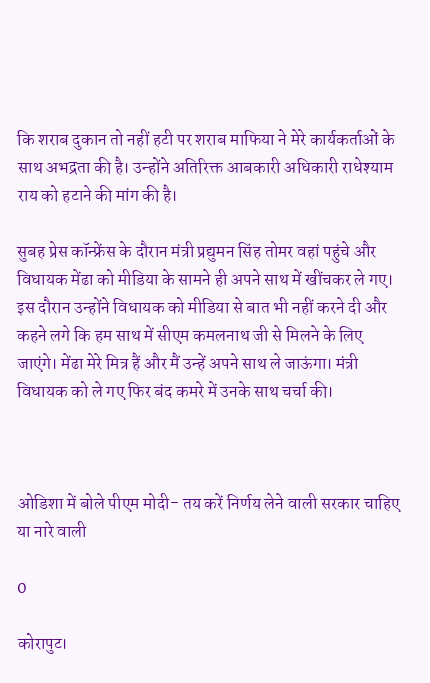कि शराब दुकान तो नहीं हटी पर शराब माफिया ने मेरे कार्यकर्ताओं के साथ अभद्रता की है। उन्होंने अतिरिक्त आबकारी अधिकारी राधेश्याम राय को हटाने की मांग की है।

सुबह प्रेस कॉन्फ्रेंस के दौरान मंत्री प्रद्युमन सिंह तोमर वहां पहुंचे और विधायक मेंढा को मीडिया के सामने ही अपने साथ में खींचकर ले गए। इस दौरान उन्होंने विधायक को मीडिया से बात भी नहीं करने दी और कहने लगे कि हम साथ में सीएम कमलनाथ जी से मिलने के लिए जाएंगे। मेंढा मेरे मित्र हैं और मैं उन्हें अपने साथ ले जाऊंगा। मंत्री विधायक को ले गए फिर बंद कमरे में उनके साथ चर्चा की।



ओडिशा में बोले पीएम मोदी- तय करें निर्णय लेने वाली सरकार चाहिए या नारे वाली

0

कोरापुट।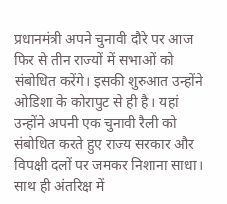प्रधानमंत्री अपने चुनावी दौरे पर आज फिर से तीन राज्यों में सभाओं को संबोधित करेंगे। इसकी शुरुआत उन्होंने ओडिशा के कोरापुट से ही है। यहां उन्होंने अपनी एक चुनावी रैली को संबोधित करते हुए राज्य सरकार और विपक्षी दलों पर जमकर निशाना साधा। साथ ही अंतरिक्ष में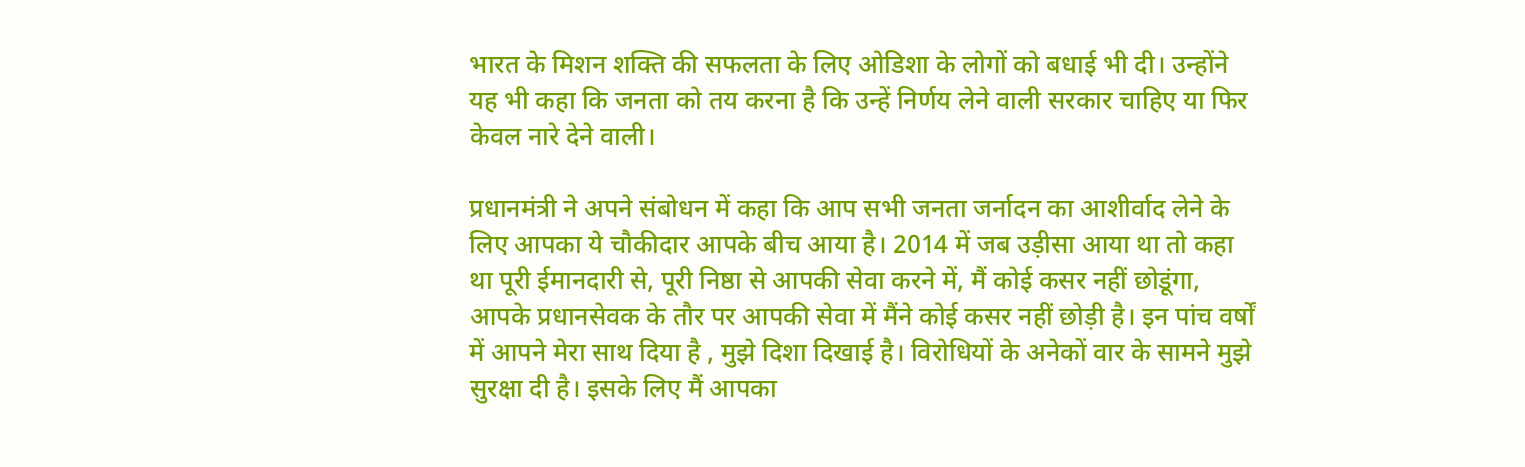भारत के मिशन शक्ति की सफलता के लिए ओडिशा के लोगों को बधाई भी दी। उन्होंने यह भी कहा कि जनता को तय करना है कि उन्हें निर्णय लेने वाली सरकार चाहिए या फिर केवल नारे देने वाली।

प्रधानमंत्री ने अपने संबोधन में कहा कि आप सभी जनता जर्नादन का आशीर्वाद लेने के लिए आपका ये चौकीदार आपके बीच आया है। 2014 में जब उड़ीसा आया था तो कहा था पूरी ईमानदारी से, पूरी निष्ठा से आपकी सेवा करने में, मैं कोई कसर नहीं छोडूंगा, आपके प्रधानसेवक के तौर पर आपकी सेवा में मैंने कोई कसर नहीं छोड़ी है। इन पांच वर्षों में आपने मेरा साथ दिया है , मुझे दिशा दिखाई है। विरोधियों के अनेकों वार के सामने मुझे सुरक्षा दी है। इसके लिए मैं आपका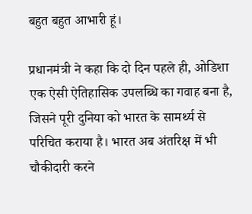बहुत बहुत आभारी हूं।

प्रधानमंत्री ने कहा कि दो दिन पहले ही, ओडिशा एक ऐसी ऐतिहासिक उपलब्धि का गवाह बना है, जिसने पूरी दुनिया को भारत के सामर्थ्य से परिचित कराया है। भारत अब अंतरिक्ष में भी चौकीदारी करने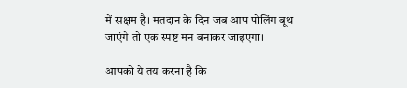में सक्षम है। मतदान के दिन जब आप पोलिंग बूथ जाएंगे तो एक स्पष्ट मन बनाकर जाइएगा।

आपको ये तय करना है कि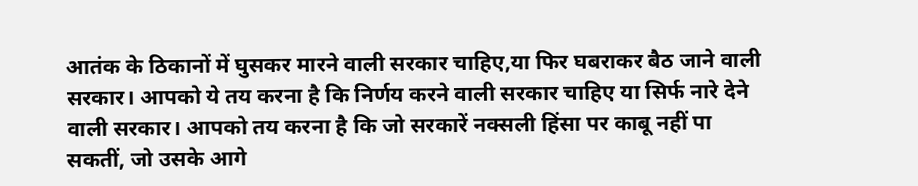आतंक के ठिकानों में घुसकर मारने वाली सरकार चाहिए,या फिर घबराकर बैठ जाने वाली सरकार। आपको ये तय करना है कि निर्णय करने वाली सरकार चाहिए या सिर्फ नारे देने वाली सरकार। आपको तय करना है कि जो सरकारें नक्सली हिंसा पर काबू नहीं पा सकतीं, जो उसके आगे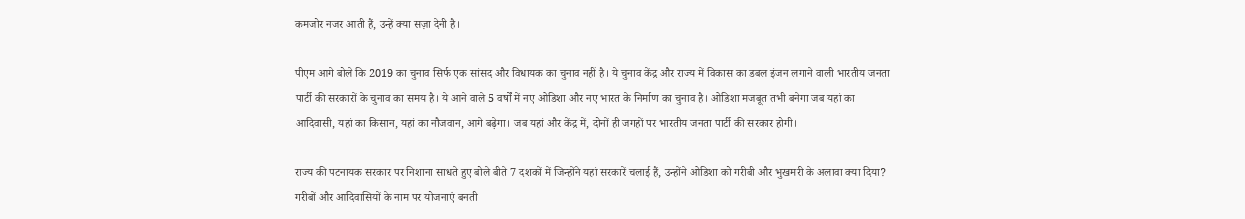कमजोर नजर आती हैं, उन्हें क्या सज़ा देनी है।

पीएम आगे बोले कि 2019 का चुनाव सिर्फ एक सांसद और विधायक का चुनाव नहीं है। ये चुनाव केंद्र और राज्य में विकास का डबल इंजन लगाने वाली भारतीय जनता पार्टी की सरकारों के चुनाव का समय है। ये आने वाले 5 वर्षों में नए ओडिशा और नए भारत के निर्माण का चुनाव है। ओडिशा मजबूत तभी बनेगा जब यहां का आदिवासी, यहां का किसान, यहां का नौजवान, आगे बढ़ेगा। जब यहां और केंद्र में, दोनों ही जगहों पर भारतीय जनता पार्टी की सरकार होगी।

राज्य की पटनायक सरकार पर निशाना साधते हुए बोले बीते 7 दशकों में जिन्होंने यहां सरकारें चलाई हैं, उन्होंने ओडिशा को गरीबी और भुखमरी के अलावा क्या दिया? गरीबों और आदिवासियों के नाम पर योजनाएं बनती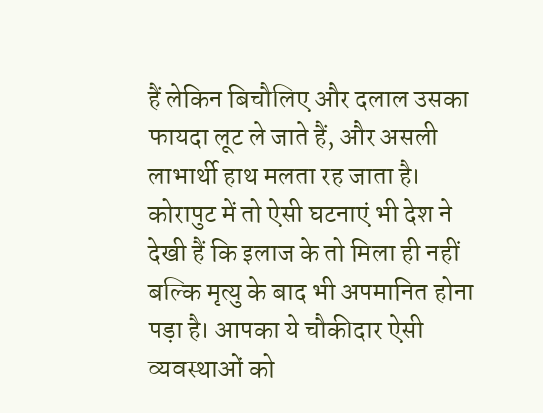हैं लेकिन बिचौलिए और दलाल उसका फायदा लूट ले जाते हैं, और असली लाभार्थी हाथ मलता रह जाता है। कोरापुट में तो ऐसी घटनाएं भी देश ने देखी हैं कि इलाज के तो मिला ही नहीं बल्कि मृत्यु के बाद भी अपमानित होना पड़ा है। आपका ये चौकीदार ऐसी व्यवस्थाओं को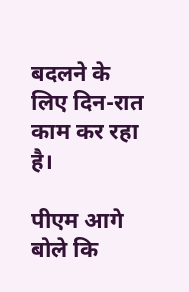बदलने के लिए दिन-रात काम कर रहा है।

पीएम आगे बोले कि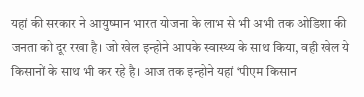यहां की सरकार ने आयुष्मान भारत योजना के लाभ से भी अभी तक ओडिशा की जनता को दूर रखा है। जो खेल इन्होने आपके स्वास्थ्य के साथ किया, वही खेल ये किसानों के साथ भी कर रहे है। आज तक इन्होने यहां ‘पीएम किसान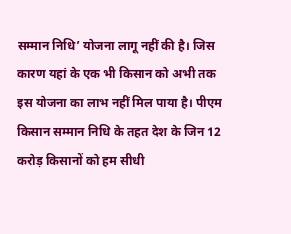सम्मान निधि’ योजना लागू नहीं की है। जिस कारण यहां के एक भी किसान को अभी तक इस योजना का लाभ नहीं मिल पाया है। पीएम किसान सम्मान निधि के तहत देश के जिन 12 करोड़ किसानों को हम सीधी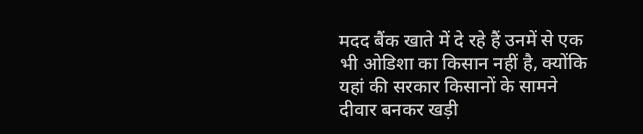मदद बैंक खाते में दे रहे हैं उनमें से एक भी ओडिशा का किसान नहीं है, क्योंकि यहां की सरकार किसानों के सामने दीवार बनकर खड़ी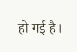हो गई है।